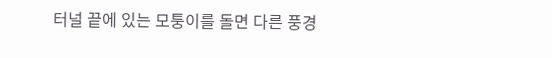터널 끝에 있는 모퉁이를 돌면 다른 풍경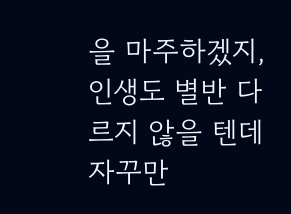을 마주하겠지,
인생도 별반 다르지 않을 텐데 자꾸만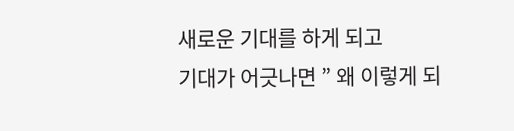새로운 기대를 하게 되고
기대가 어긋나면 ” 왜 이렇게 되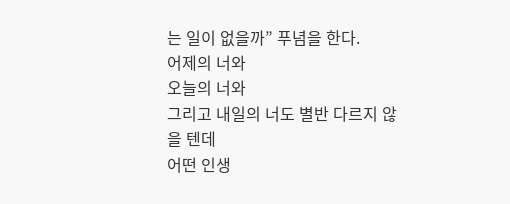는 일이 없을까” 푸념을 한다.
어제의 너와
오늘의 너와
그리고 내일의 너도 별반 다르지 않을 텐데
어떤 인생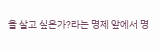을 살고 싶은가?라는 명제 앞에서 명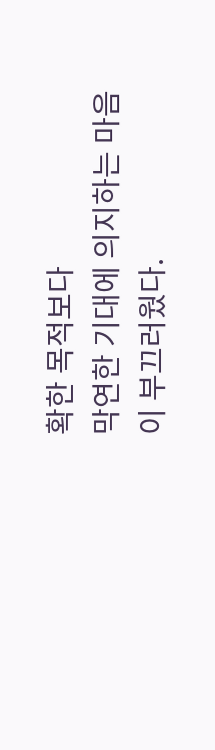확한 목적보다
막연한 기대에 의지하는 마음이 부끄러웠다.